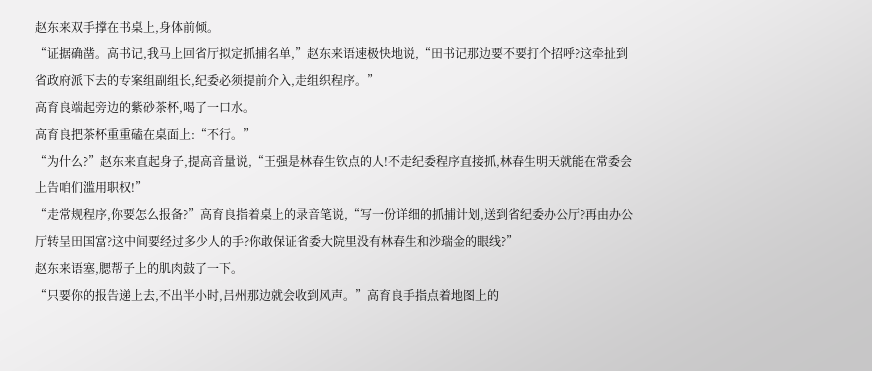赵东来双手撑在书桌上,身体前倾。
“证据确凿。高书记,我马上回省厅拟定抓捕名单,”赵东来语速极快地说,“田书记那边要不要打个招呼?这牵扯到省政府派下去的专案组副组长,纪委必须提前介入,走组织程序。”
高育良端起旁边的紫砂茶杯,喝了一口水。
高育良把茶杯重重磕在桌面上:“不行。”
“为什么?”赵东来直起身子,提高音量说,“王强是林春生钦点的人!不走纪委程序直接抓,林春生明天就能在常委会上告咱们滥用职权!”
“走常规程序,你要怎么报备?”高育良指着桌上的录音笔说,“写一份详细的抓捕计划,送到省纪委办公厅?再由办公厅转呈田国富?这中间要经过多少人的手?你敢保证省委大院里没有林春生和沙瑞金的眼线?”
赵东来语塞,腮帮子上的肌肉鼓了一下。
“只要你的报告递上去,不出半小时,吕州那边就会收到风声。”高育良手指点着地图上的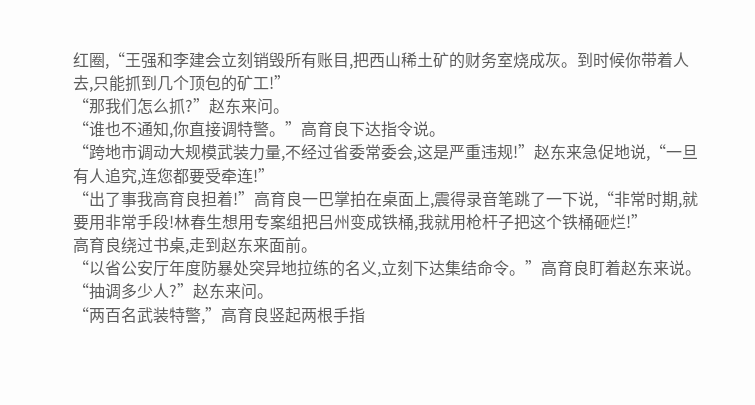红圈,“王强和李建会立刻销毁所有账目,把西山稀土矿的财务室烧成灰。到时候你带着人去,只能抓到几个顶包的矿工!”
“那我们怎么抓?”赵东来问。
“谁也不通知,你直接调特警。”高育良下达指令说。
“跨地市调动大规模武装力量,不经过省委常委会,这是严重违规!”赵东来急促地说,“一旦有人追究,连您都要受牵连!”
“出了事我高育良担着!”高育良一巴掌拍在桌面上,震得录音笔跳了一下说,“非常时期,就要用非常手段!林春生想用专案组把吕州变成铁桶,我就用枪杆子把这个铁桶砸烂!”
高育良绕过书桌,走到赵东来面前。
“以省公安厅年度防暴处突异地拉练的名义,立刻下达集结命令。”高育良盯着赵东来说。
“抽调多少人?”赵东来问。
“两百名武装特警,”高育良竖起两根手指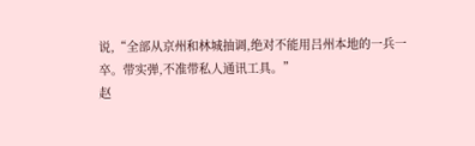说,“全部从京州和林城抽调,绝对不能用吕州本地的一兵一卒。带实弹,不准带私人通讯工具。”
赵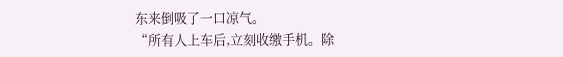东来倒吸了一口凉气。
“所有人上车后,立刻收缴手机。除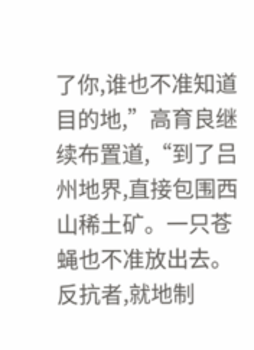了你,谁也不准知道目的地,”高育良继续布置道,“到了吕州地界,直接包围西山稀土矿。一只苍蝇也不准放出去。反抗者,就地制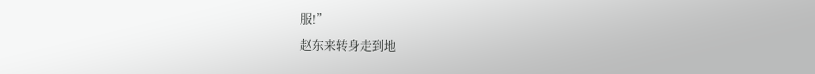服!”
赵东来转身走到地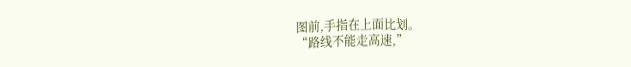图前,手指在上面比划。
“路线不能走高速,”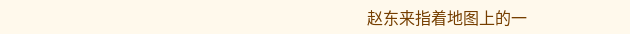赵东来指着地图上的一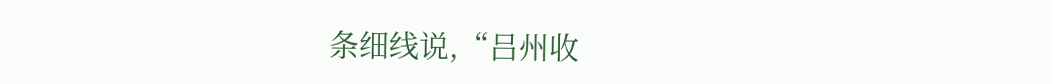条细线说,“吕州收